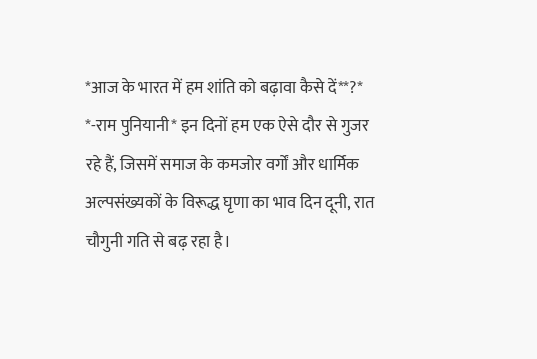*आज के भारत में हम शांति को बढ़ावा कैसे दें**?*
*-राम पुनियानी* इन दिनों हम एक ऐसे दौर से गुजर रहे हैं, जिसमें समाज के कमजोर वर्गों और धार्मिक अल्पसंख्यकों के विरूद्ध घृणा का भाव दिन दूनी, रात चौगुनी गति से बढ़ रहा है।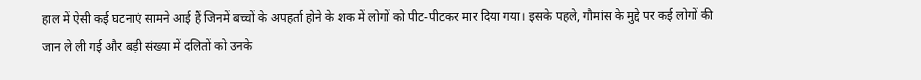हाल में ऐसी कई घटनाएं सामने आई हैं जिनमें बच्चों के अपहर्ता होने के शक में लोगों को पीट-पीटकर मार दिया गया। इसके पहले, गौमांस के मुद्दे पर कई लोगों की जान ले ली गई और बड़ी संख्या में दलितों को उनके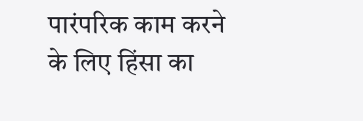पारंपरिक काम करने के लिए हिंसा का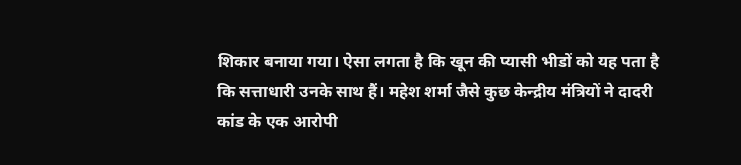शिकार बनाया गया। ऐसा लगता है कि खून की प्यासी भीडों को यह पता है कि सत्ताधारी उनके साथ हैं। महेश शर्मा जैसे कुछ केन्द्रीय मंत्रियों ने दादरी कांड के एक आरोपी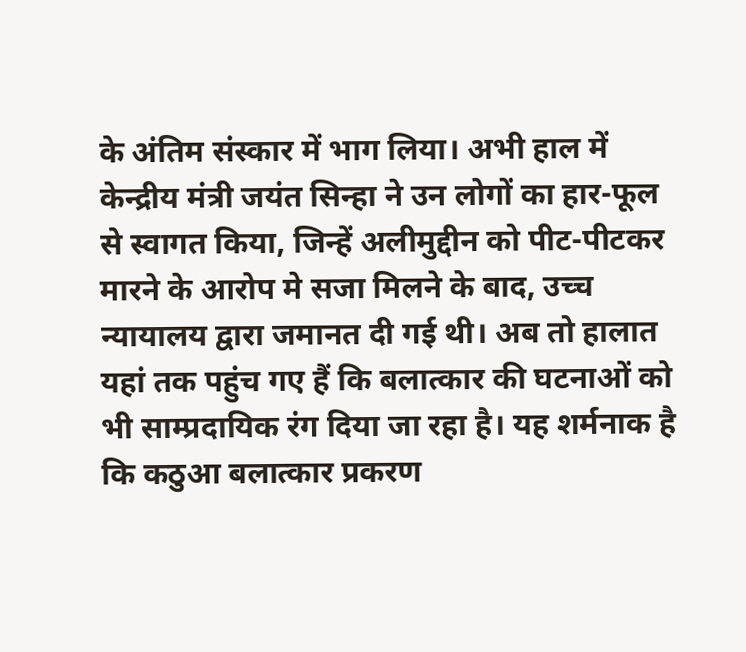के अंतिम संस्कार में भाग लिया। अभी हाल में केन्द्रीय मंत्री जयंत सिन्हा ने उन लोगों का हार-फूल से स्वागत किया, जिन्हें अलीमुद्दीन को पीट-पीटकर मारने के आरोप मे सजा मिलने के बाद, उच्च न्यायालय द्वारा जमानत दी गई थी। अब तो हालात यहां तक पहुंच गए हैं कि बलात्कार की घटनाओं को भी साम्प्रदायिक रंग दिया जा रहा है। यह शर्मनाक है कि कठुआ बलात्कार प्रकरण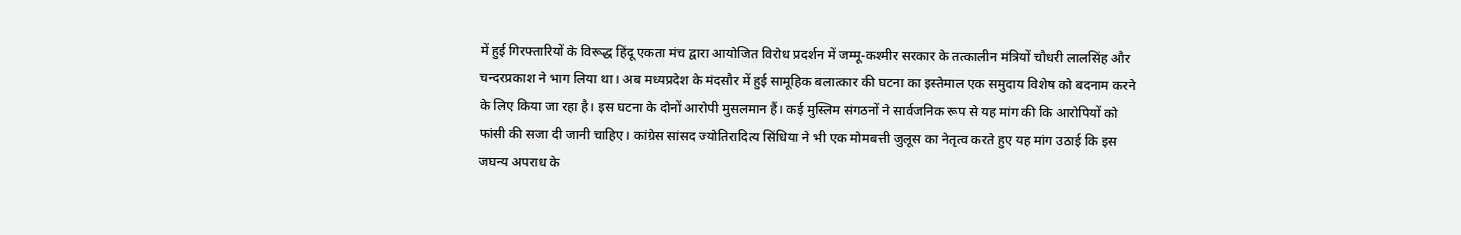में हुई गिरफ्तारियों के विरूद्ध हिंदू एकता मंच द्वारा आयोजित विरोध प्रदर्शन में जम्मू-कश्मीर सरकार के तत्कालीन मंत्रियों चौधरी लालसिंह और चन्दरप्रकाश ने भाग लिया था। अब मध्यप्रदेश के मंदसौर में हुई सामूहिक बलात्कार की घटना का इस्तेमाल एक समुदाय विशेष को बदनाम करने के लिए किया जा रहा है। इस घटना के दोनों आरोपी मुसलमान हैं। कई मुस्लिम संगठनों ने सार्वजनिक रूप से यह मांग की कि आरोपियों को फांसी की सजा दी जानी चाहिए। कांग्रेस सांसद ज्योतिरादित्य सिंधिया ने भी एक मोमबत्ती जुलूस का नेतृत्व करते हुए यह मांग उठाई कि इस जघन्य अपराध के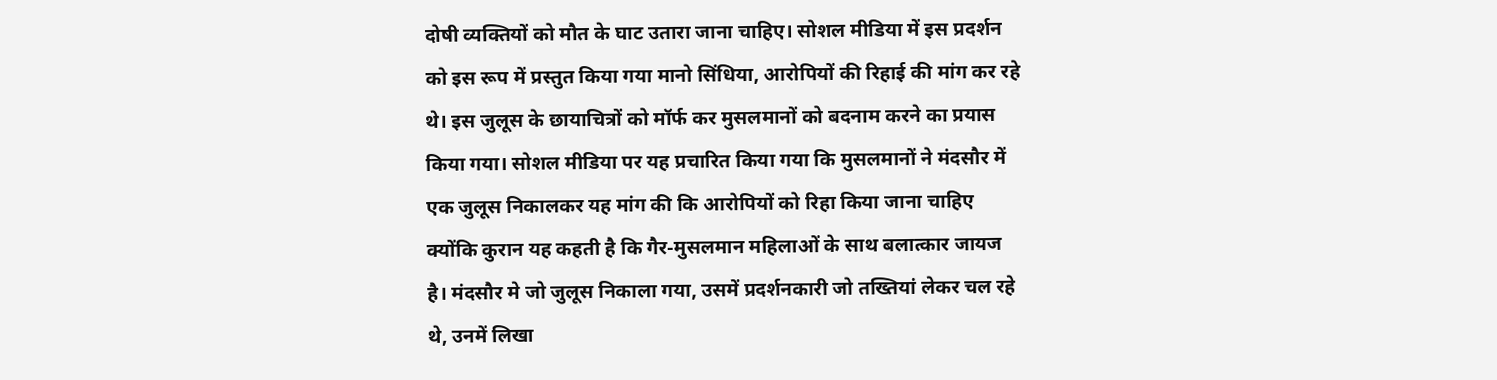दोषी व्यक्तियों को मौत के घाट उतारा जाना चाहिए। सोशल मीडिया में इस प्रदर्शन को इस रूप में प्रस्तुत किया गया मानो सिंधिया, आरोपियों की रिहाई की मांग कर रहे थे। इस जुलूस के छायाचित्रों को मॉर्फ कर मुसलमानों को बदनाम करने का प्रयास किया गया। सोशल मीडिया पर यह प्रचारित किया गया कि मुसलमानों ने मंदसौर में एक जुलूस निकालकर यह मांग की कि आरोपियों को रिहा किया जाना चाहिए क्योंकि कुरान यह कहती है कि गैर-मुसलमान महिलाओं के साथ बलात्कार जायज है। मंदसौर मे जो जुलूस निकाला गया, उसमें प्रदर्शनकारी जो तख्तियां लेकर चल रहे थे, उनमें लिखा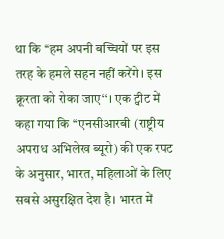था कि ‘‘हम अपनी बच्चियों पर इस तरह के हमले सहन नहीं करेंगे। इस क्रूरता को रोका जाए‘‘। एक ट्वीट में कहा गया कि ‘‘एनसीआरबी (राष्ट्रीय अपराध अभिलेख ब्यूरो) की एक रपट के अनुसार, भारत, महिलाओं के लिए सबसे असुरक्षित देश है। भारत में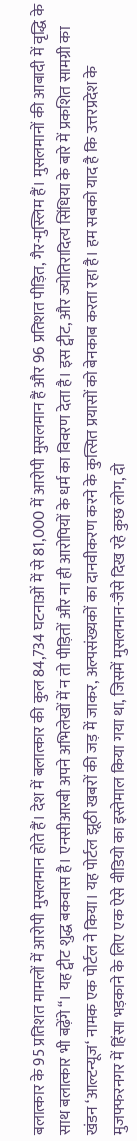बलात्कार के 95 प्रतिशत मामलों में आरोपी मुसलमान होते हैं। देश में बलात्कार की कुल 84,734 घटनाओं में से 81,000 में आरोपी मुसलमान हैं और 96 प्रतिशत पीड़ित, गैर-मुस्लिम हैं। मुसलमानों की आबादी में वृद्धि के साथ बलात्कार भी बढ़ेंगे‘‘। यह ट्वीट शुद्ध बकवास है। एनसीआरबी अपने अभिलेखों में न तो पीड़ितों और ना ही आरोपियों के धर्म का विवरण देता है। इस ट्वीट, और ज्योतिरादित्य सिंधिया के बारे में प्रकशित सामग्री का खंडन ‘आल्टन्यूज‘ नामक एक पोर्टल ने किया। यह पोर्टल झूठी खबरों की जड़ में जाकर, अल्पसंख्यकों का दानवीकरण करने के कुत्सित प्रयासों को बेनकाब करता रहा है। हम सबको याद है कि उत्तरप्रदेश के मुजफ्फरनगर में हिंसा भड़काने के लिए एक ऐसे वीडियो का इस्तेमाल किया गया था, जिसमें मुसलमान-जैसे दिख रहे कुछ लोग, दो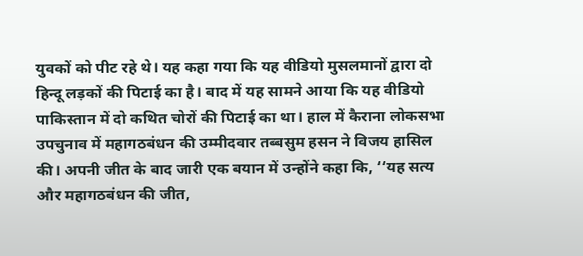युवकों को पीट रहे थे। यह कहा गया कि यह वीडियो मुसलमानों द्वारा दो हिन्दू लड़कों की पिटाई का है। बाद में यह सामने आया कि यह वीडियो पाकिस्तान में दो कथित चोरों की पिटाई का था। हाल में कैराना लोकसभा उपचुनाव में महागठबंधन की उम्मीदवार तब्बसुम हसन ने विजय हासिल की। अपनी जीत के बाद जारी एक बयान में उन्होंने कहा कि, ‘‘यह सत्य और महागठबंधन की जीत,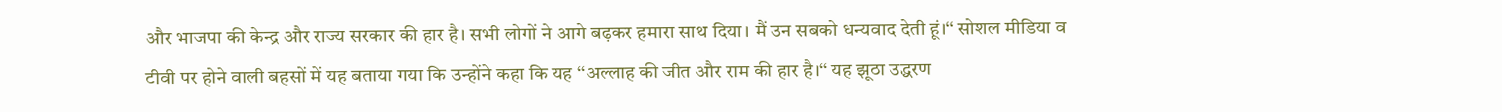और भाजपा की केन्द्र और राज्य सरकार की हार है। सभी लोगों ने आगे बढ़कर हमारा साथ दिया। मैं उन सबको धन्यवाद देती हूं।‘‘ सोशल मीडिया व टीवी पर होने वाली बहसों में यह बताया गया कि उन्होंने कहा कि यह ‘‘अल्लाह की जीत और राम की हार है।‘‘ यह झूठा उद्धरण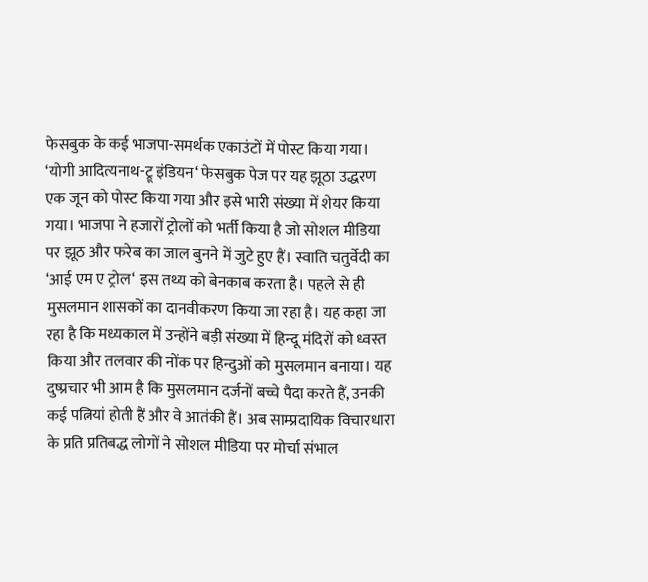फेसबुक के कई भाजपा-समर्थक एकाउंटों में पोस्ट किया गया। ‘योगी आदित्यनाथ-ट्रू इंडियन‘ फेसबुक पेज पर यह झूठा उद्धरण एक जून को पोस्ट किया गया और इसे भारी संख्या में शेयर किया गया। भाजपा ने हजारों ट्रोलों को भर्ती किया है जो सोशल मीडिया पर झूठ और फरेब का जाल बुनने में जुटे हुए हैं। स्वाति चतुर्वेदी का ‘आई एम ए ट्रोल‘ इस तथ्य को बेनकाब करता है। पहले से ही मुसलमान शासकों का दानवीकरण किया जा रहा है। यह कहा जा रहा है कि मध्यकाल में उन्होंने बड़ी संख्या में हिन्दू मंदिरों को ध्वस्त किया और तलवार की नोंक पर हिन्दुओं को मुसलमान बनाया। यह दुष्प्रचार भी आम है कि मुसलमान दर्जनों बच्चे पैदा करते हैं, उनकी कई पत्नियां होती हैं और वे आतंकी हैं। अब साम्प्रदायिक विचारधारा के प्रति प्रतिबद्ध लोगों ने सोशल मीडिया पर मोर्चा संभाल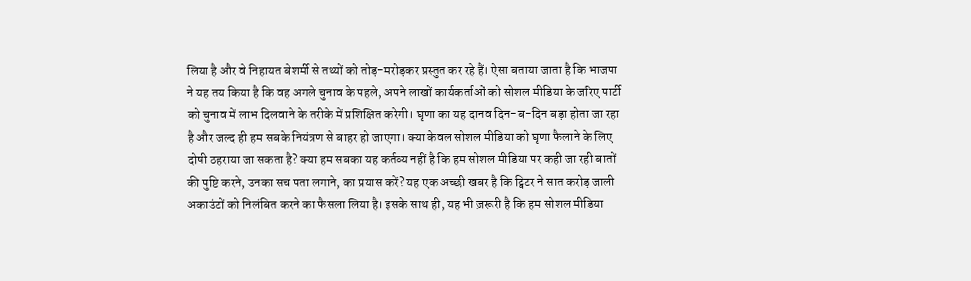लिया है और वे निहायत बेशर्मी से तथ्यों को तोड़-मरोड़कर प्रस्तुत कर रहे हैं। ऐसा बताया जाता है कि भाजपा ने यह तय किया है कि वह अगले चुनाव के पहले, अपने लाखों कार्यकर्ताओं को सोशल मीडिया के जरिए पार्टी को चुनाव में लाभ दिलवाने के तरीके में प्रशिक्षित करेगी। घृणा का यह दानव दिन-ब-दिन बड़ा होता जा रहा है और जल्द ही हम सबके नियंत्रण से बाहर हो जाएगा। क्या केवल सोशल मीडिया को घृणा फैलाने के लिए दोषी ठहराया जा सकता है? क्या हम सबका यह कर्तव्य नहीं है कि हम सोशल मीडिया पर कही जा रही बातों की पुष्टि करने, उनका सच पता लगाने, का प्रयास करें? यह एक अच्छी खबर है कि ट्विटर ने सात करोड़ जाली अकाउंटों को निलंबित करने का फैसला लिया है। इसके साथ ही, यह भी ज़रूरी है कि हम सोशल मीडिया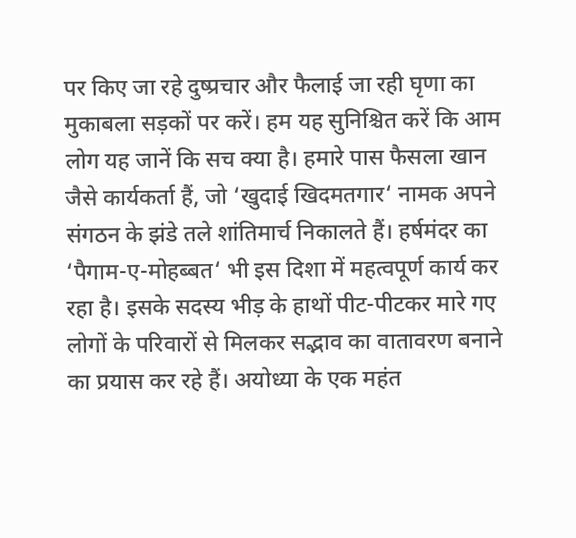पर किए जा रहे दुष्प्रचार और फैलाई जा रही घृणा का मुकाबला सड़कों पर करें। हम यह सुनिश्चित करें कि आम लोग यह जानें कि सच क्या है। हमारे पास फैसला खान जैसे कार्यकर्ता हैं, जो ‘खुदाई खिदमतगार‘ नामक अपने संगठन के झंडे तले शांतिमार्च निकालते हैं। हर्षमंदर का ‘पैगाम-ए-मोहब्बत‘ भी इस दिशा में महत्वपूर्ण कार्य कर रहा है। इसके सदस्य भीड़ के हाथों पीट-पीटकर मारे गए लोगों के परिवारों से मिलकर सद्भाव का वातावरण बनाने का प्रयास कर रहे हैं। अयोध्या के एक महंत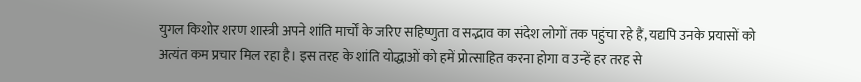युगल किशोर शरण शास्त्री अपने शांति मार्चों के जरिए सहिष्णुता व सद्भाव का संदेश लोगों तक पहुंचा रहे हैं, यद्यपि उनके प्रयासों को अत्यंत कम प्रचार मिल रहा है। इस तरह के शांति योद्धाओं को हमें प्रोत्साहित करना होगा व उन्हें हर तरह से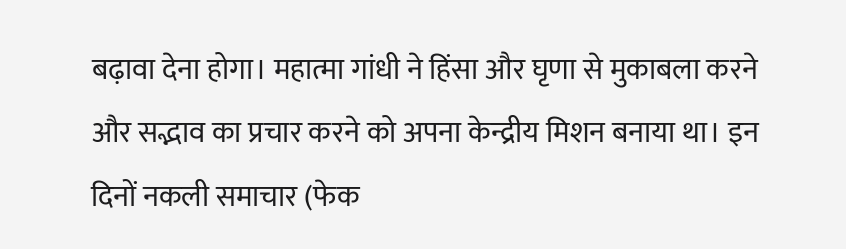बढ़ावा देना होगा। महात्मा गांधी ने हिंसा और घृणा से मुकाबला करने और सद्भाव का प्रचार करने को अपना केन्द्रीय मिशन बनाया था। इन दिनों नकली समाचार (फेक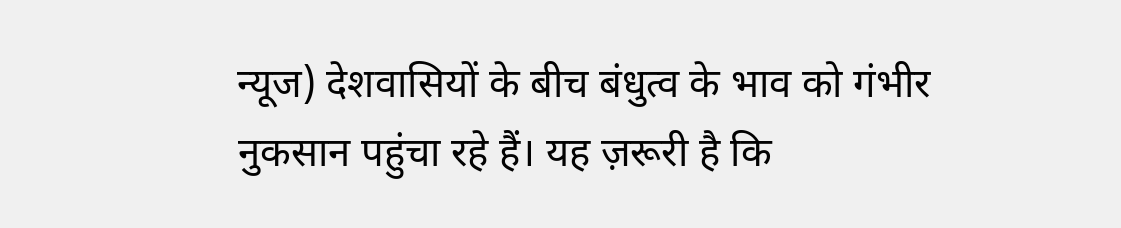न्यूज) देशवासियों के बीच बंधुत्व के भाव को गंभीर नुकसान पहुंचा रहे हैं। यह ज़रूरी है कि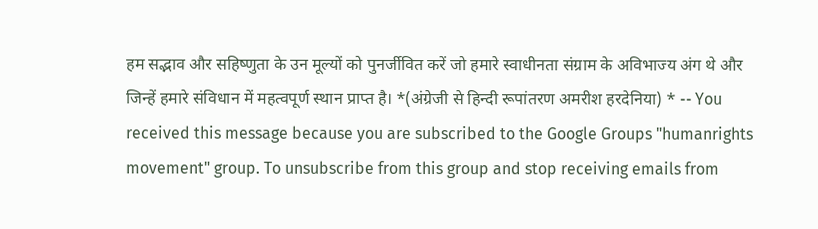हम सद्भाव और सहिष्णुता के उन मूल्यों को पुनर्जीवित करें जो हमारे स्वाधीनता संग्राम के अविभाज्य अंग थे और जिन्हें हमारे संविधान में महत्वपूर्ण स्थान प्राप्त है। *(अंग्रेजी से हिन्दी रूपांतरण अमरीश हरदेनिया) * -- You received this message because you are subscribed to the Google Groups "humanrights movement" group. To unsubscribe from this group and stop receiving emails from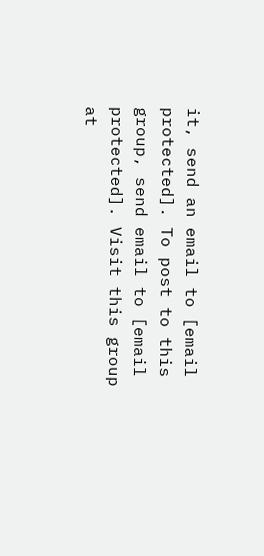it, send an email to [email protected]. To post to this group, send email to [email protected]. Visit this group at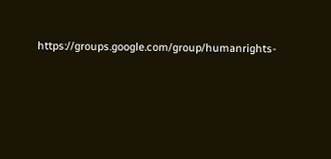https://groups.google.com/group/humanrights-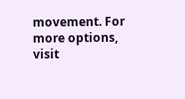movement. For more options, visit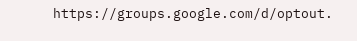https://groups.google.com/d/optout.